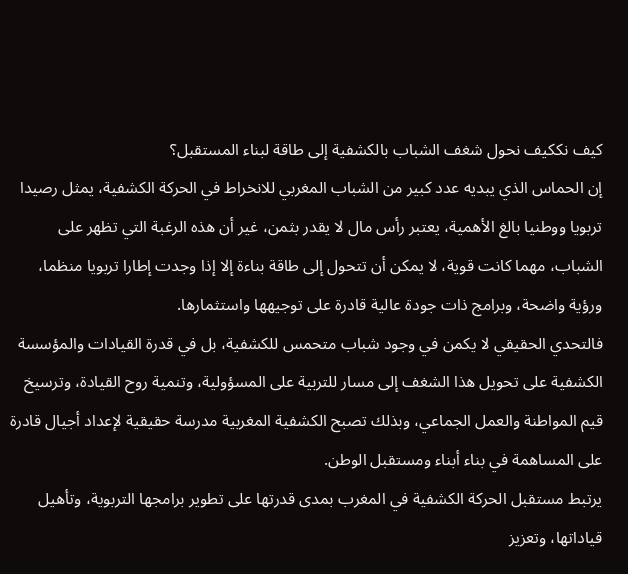كيف نككيف نحول شغف الشباب بالكشفية إلى طاقة لبناء المستقبل؟
إن الحماس الذي يبديه عدد كبير من الشباب المغربي للانخراط في الحركة الكشفية، يمثل رصيدا تربويا ووطنيا بالغ الأهمية، يعتبر رأس مال لا يقدر بثمن، غير أن هذه الرغبة التي تظهر على الشباب، مهما كانت قوية، لا يمكن أن تتحول إلى طاقة بناءة إلا إذا وجدت إطارا تربويا منظما، ورؤية واضحة، وبرامج ذات جودة عالية قادرة على توجيهها واستثمارها.
فالتحدي الحقيقي لا يكمن في وجود شباب متحمس للكشفية، بل في قدرة القيادات والمؤسسة الكشفية على تحويل هذا الشغف إلى مسار للتربية على المسؤولية، وتنمية روح القيادة، وترسيخ قيم المواطنة والعمل الجماعي، وبذلك تصبح الكشفية المغربية مدرسة حقيقية لإعداد أجيال قادرة على المساهمة في بناء أبناء ومستقبل الوطن.
يرتبط مستقبل الحركة الكشفية في المغرب بمدى قدرتها على تطوير برامجها التربوية، وتأهيل قياداتها، وتعزيز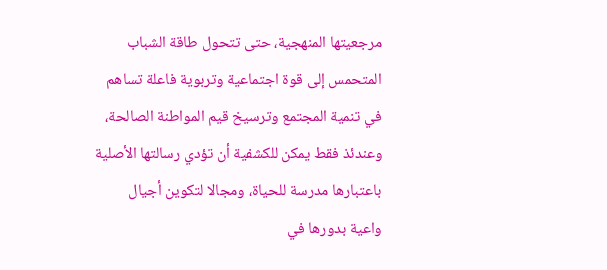مرجعيتها المنهجية، حتى تتحول طاقة الشباب المتحمس إلى قوة اجتماعية وتربوية فاعلة تساهم في تنمية المجتمع وترسيخ قيم المواطنة الصالحة، وعندئذ فقط يمكن للكشفية أن تؤدي رسالتها الأصلية باعتبارها مدرسة للحياة، ومجالا لتكوين أجيال واعية بدورها في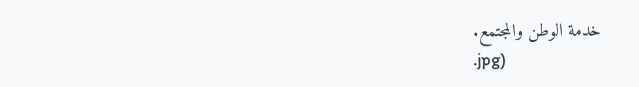خدمة الوطن والمجتمع.
.jpg)